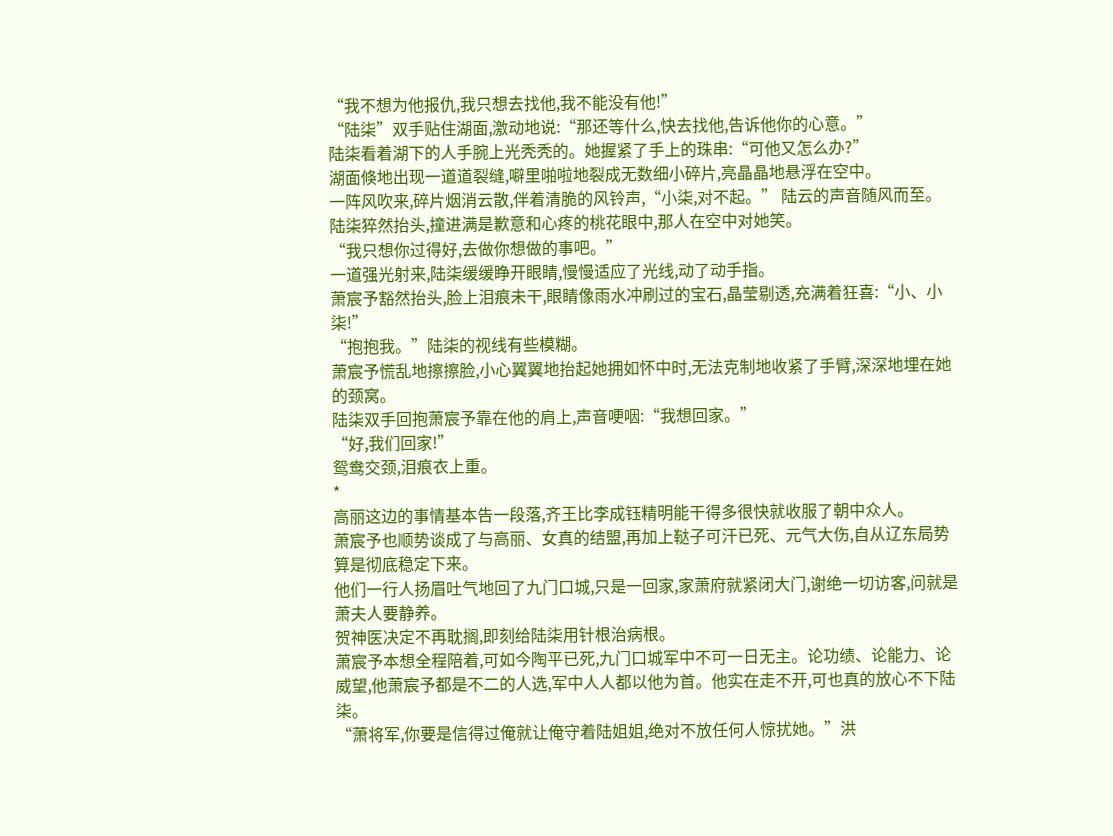“我不想为他报仇,我只想去找他,我不能没有他!”
“陆柒”双手贴住湖面,激动地说:“那还等什么,快去找他,告诉他你的心意。”
陆柒看着湖下的人手腕上光秃秃的。她握紧了手上的珠串:“可他又怎么办?”
湖面倏地出现一道道裂缝,噼里啪啦地裂成无数细小碎片,亮晶晶地悬浮在空中。
一阵风吹来,碎片烟消云散,伴着清脆的风铃声,“小柒,对不起。” 陆云的声音随风而至。
陆柒猝然抬头,撞进满是歉意和心疼的桃花眼中,那人在空中对她笑。
“我只想你过得好,去做你想做的事吧。”
一道强光射来,陆柒缓缓睁开眼睛,慢慢适应了光线,动了动手指。
萧宸予豁然抬头,脸上泪痕未干,眼睛像雨水冲刷过的宝石,晶莹剔透,充满着狂喜:“小、小柒!”
“抱抱我。”陆柒的视线有些模糊。
萧宸予慌乱地擦擦脸,小心翼翼地抬起她拥如怀中时,无法克制地收紧了手臂,深深地埋在她的颈窝。
陆柒双手回抱萧宸予靠在他的肩上,声音哽咽:“我想回家。”
“好,我们回家!”
鸳鸯交颈,泪痕衣上重。
*
高丽这边的事情基本告一段落,齐王比李成钰精明能干得多很快就收服了朝中众人。
萧宸予也顺势谈成了与高丽、女真的结盟,再加上鞑子可汗已死、元气大伤,自从辽东局势算是彻底稳定下来。
他们一行人扬眉吐气地回了九门口城,只是一回家,家萧府就紧闭大门,谢绝一切访客,问就是萧夫人要静养。
贺神医决定不再耽搁,即刻给陆柒用针根治病根。
萧宸予本想全程陪着,可如今陶平已死,九门口城军中不可一日无主。论功绩、论能力、论威望,他萧宸予都是不二的人选,军中人人都以他为首。他实在走不开,可也真的放心不下陆柒。
“萧将军,你要是信得过俺就让俺守着陆姐姐,绝对不放任何人惊扰她。”洪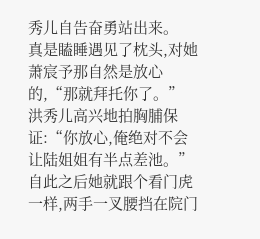秀儿自告奋勇站出来。
真是瞌睡遇见了枕头,对她萧宸予那自然是放心的,“那就拜托你了。”
洪秀儿高兴地拍胸脯保证:“你放心,俺绝对不会让陆姐姐有半点差池。”
自此之后她就跟个看门虎一样,两手一叉腰挡在院门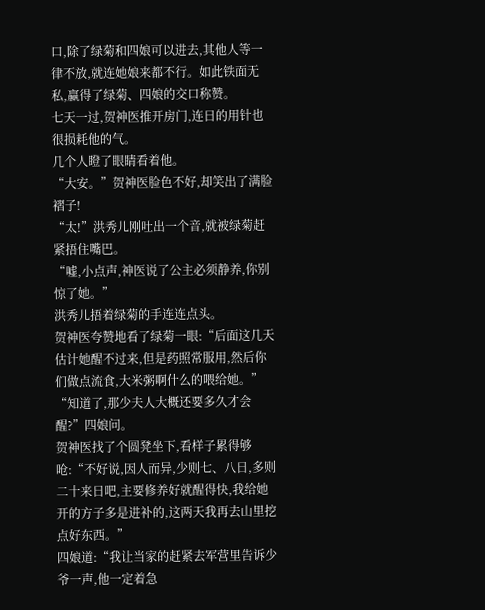口,除了绿菊和四娘可以进去,其他人等一律不放,就连她娘来都不行。如此铁面无私,赢得了绿菊、四娘的交口称赞。
七天一过,贺神医推开房门,连日的用针也很损耗他的气。
几个人瞪了眼睛看着他。
“大安。”贺神医脸色不好,却笑出了满脸褶子!
“太!”洪秀儿刚吐出一个音,就被绿菊赶紧捂住嘴巴。
“嘘,小点声,神医说了公主必须静养,你别惊了她。”
洪秀儿捂着绿菊的手连连点头。
贺神医夸赞地看了绿菊一眼:“后面这几天估计她醒不过来,但是药照常服用,然后你们做点流食,大米粥啊什么的喂给她。”
“知道了,那少夫人大概还要多久才会醒?”四娘问。
贺神医找了个圆凳坐下,看样子累得够呛:“不好说,因人而异,少则七、八日,多则二十来日吧,主要修养好就醒得快,我给她开的方子多是进补的,这两天我再去山里挖点好东西。”
四娘道:“我让当家的赶紧去军营里告诉少爷一声,他一定着急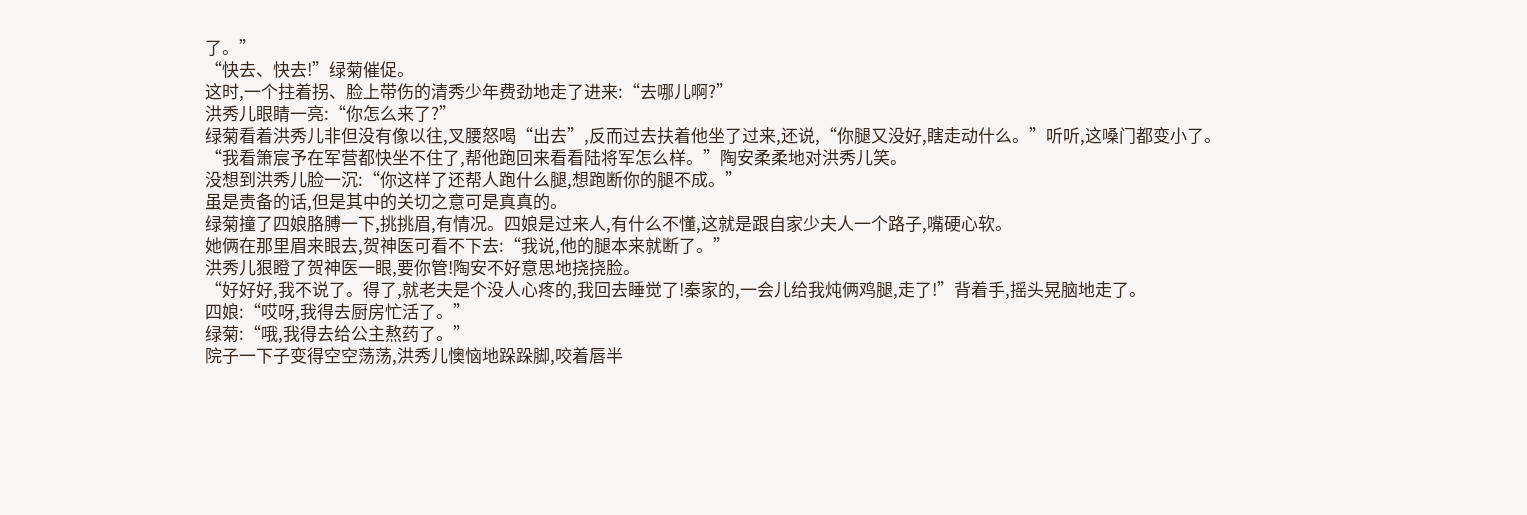了。”
“快去、快去!”绿菊催促。
这时,一个拄着拐、脸上带伤的清秀少年费劲地走了进来:“去哪儿啊?”
洪秀儿眼睛一亮:“你怎么来了?”
绿菊看着洪秀儿非但没有像以往,叉腰怒喝“出去”,反而过去扶着他坐了过来,还说,“你腿又没好,瞎走动什么。”听听,这嗓门都变小了。
“我看箫宸予在军营都快坐不住了,帮他跑回来看看陆将军怎么样。”陶安柔柔地对洪秀儿笑。
没想到洪秀儿脸一沉:“你这样了还帮人跑什么腿,想跑断你的腿不成。”
虽是责备的话,但是其中的关切之意可是真真的。
绿菊撞了四娘胳膊一下,挑挑眉,有情况。四娘是过来人,有什么不懂,这就是跟自家少夫人一个路子,嘴硬心软。
她俩在那里眉来眼去,贺神医可看不下去:“我说,他的腿本来就断了。”
洪秀儿狠瞪了贺神医一眼,要你管!陶安不好意思地挠挠脸。
“好好好,我不说了。得了,就老夫是个没人心疼的,我回去睡觉了!秦家的,一会儿给我炖俩鸡腿,走了!”背着手,摇头晃脑地走了。
四娘:“哎呀,我得去厨房忙活了。”
绿菊:“哦,我得去给公主熬药了。”
院子一下子变得空空荡荡,洪秀儿懊恼地跺跺脚,咬着唇半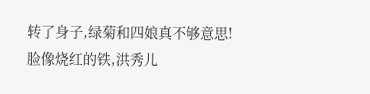转了身子,绿菊和四娘真不够意思!
脸像烧红的铁,洪秀儿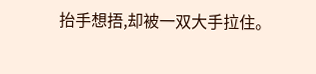抬手想捂,却被一双大手拉住。